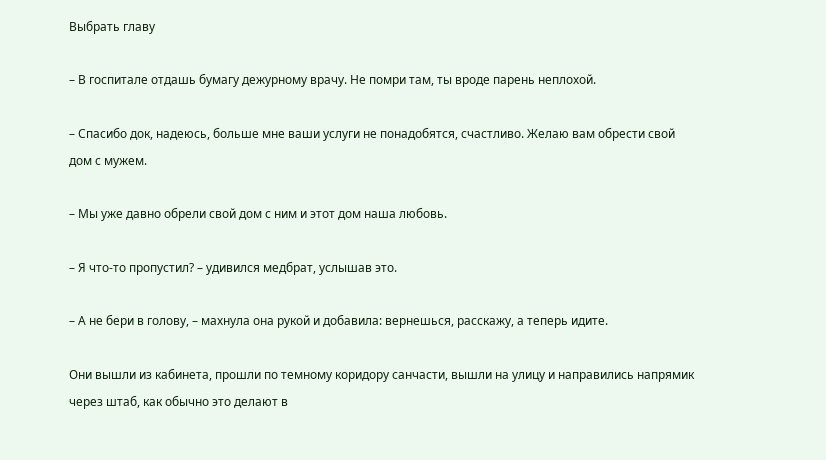Выбрать главу

– В госпитале отдашь бумагу дежурному врачу. Не помри там, ты вроде парень неплохой.

– Спасибо док, надеюсь, больше мне ваши услуги не понадобятся, счастливо. Желаю вам обрести свой дом с мужем.

– Мы уже давно обрели свой дом с ним и этот дом наша любовь.

– Я что-то пропустил? – удивился медбрат, услышав это.

– А не бери в голову, – махнула она рукой и добавила: вернешься, расскажу, а теперь идите.

Они вышли из кабинета, прошли по темному коридору санчасти, вышли на улицу и направились напрямик через штаб, как обычно это делают в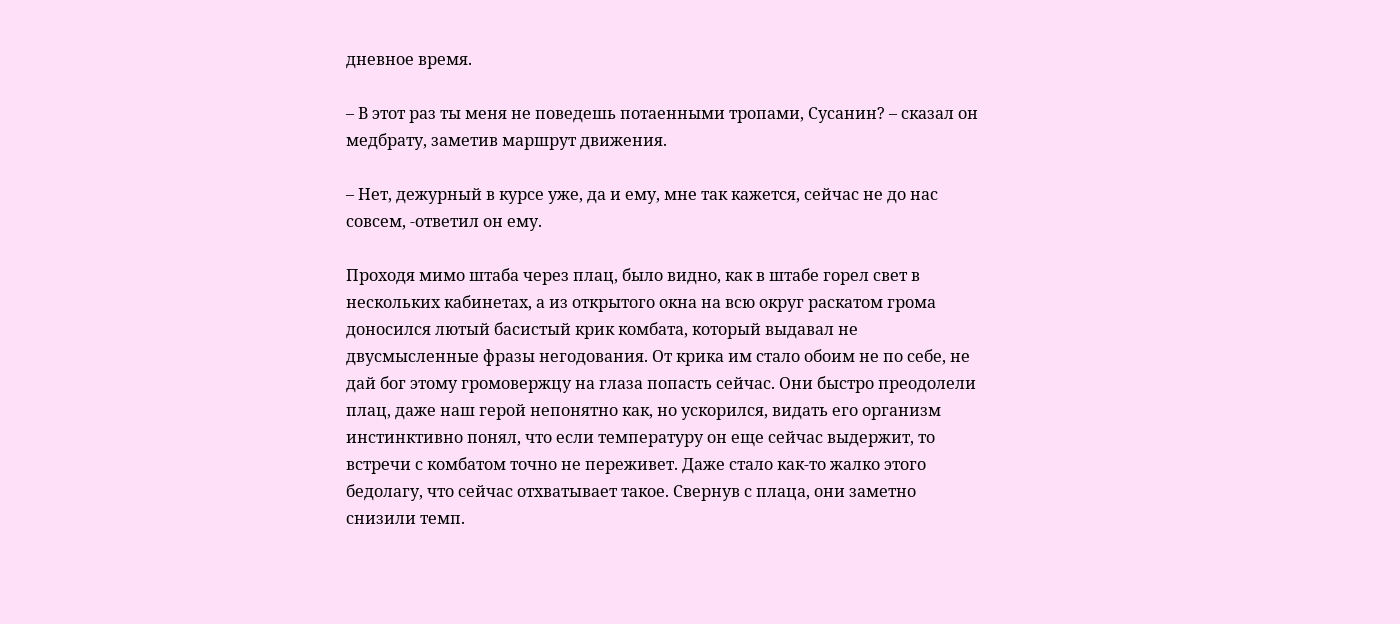дневное время.

– В этот раз ты меня не поведешь потаенными тропами, Сусанин? – сказал он медбрату, заметив маршрут движения.

– Нет, дежурный в курсе уже, да и ему, мне так кажется, сейчас не до нас совсем, -ответил он ему.

Проходя мимо штаба через плац, было видно, как в штабе горел свет в нескольких кабинетах, а из открытого окна на всю округ раскатом грома доносился лютый басистый крик комбата, который выдавал не двусмысленные фразы негодования. От крика им стало обоим не по себе, не дай бог этому громовержцу на глаза попасть сейчас. Они быстро преодолели плац, даже наш герой непонятно как, но ускорился, видать его организм инстинктивно понял, что если температуру он еще сейчас выдержит, то встречи с комбатом точно не переживет. Даже стало как-то жалко этого бедолагу, что сейчас отхватывает такое. Свернув с плаца, они заметно снизили темп.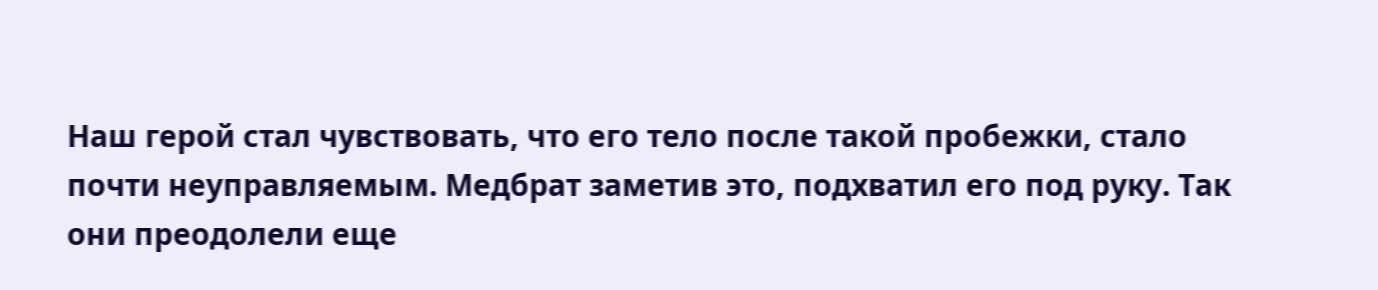Наш герой стал чувствовать, что его тело после такой пробежки, стало почти неуправляемым. Медбрат заметив это, подхватил его под руку. Так они преодолели еще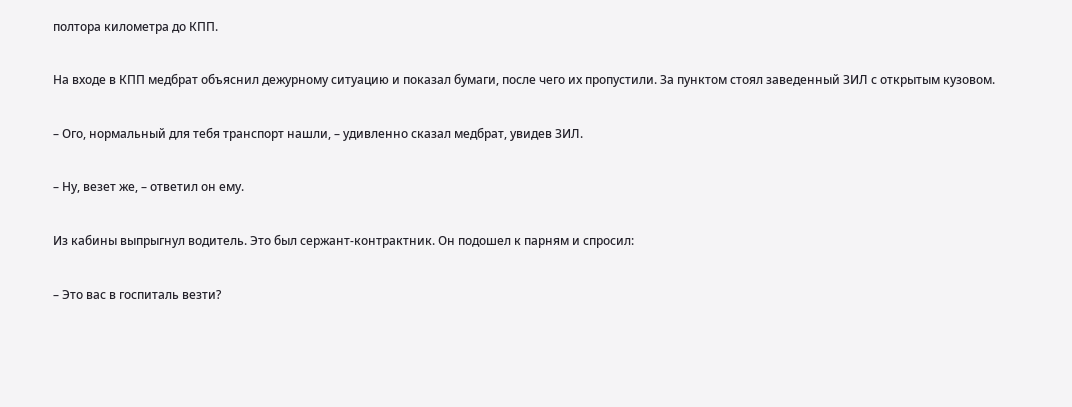полтора километра до КПП.

На входе в КПП медбрат объяснил дежурному ситуацию и показал бумаги, после чего их пропустили. За пунктом стоял заведенный ЗИЛ с открытым кузовом.

– Ого, нормальный для тебя транспорт нашли, – удивленно сказал медбрат, увидев ЗИЛ.

– Ну, везет же, – ответил он ему.

Из кабины выпрыгнул водитель. Это был сержант-контрактник. Он подошел к парням и спросил:

– Это вас в госпиталь везти?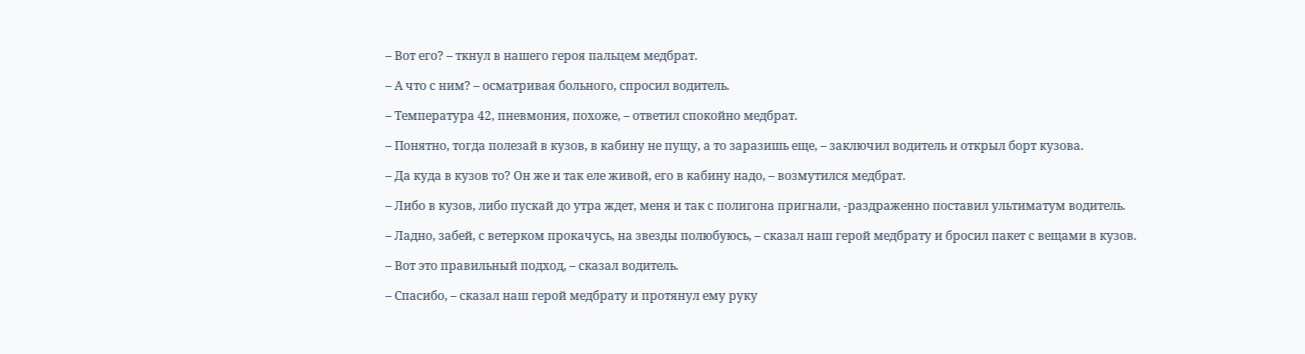– Вот его? – ткнул в нашего героя пальцем медбрат.

– А что с ним? – осматривая больного, спросил водитель.

– Температура 42, пневмония, похоже, – ответил спокойно медбрат.

– Понятно, тогда полезай в кузов, в кабину не пущу, а то заразишь еще, – заключил водитель и открыл борт кузова.

– Да куда в кузов то? Он же и так еле живой, его в кабину надо, – возмутился медбрат.

– Либо в кузов, либо пускай до утра ждет, меня и так с полигона пригнали, -раздраженно поставил ультиматум водитель.

– Ладно, забей, с ветерком прокачусь, на звезды полюбуюсь, – сказал наш герой медбрату и бросил пакет с вещами в кузов.

– Вот это правильный подход, – сказал водитель.

– Спасибо, – сказал наш герой медбрату и протянул ему руку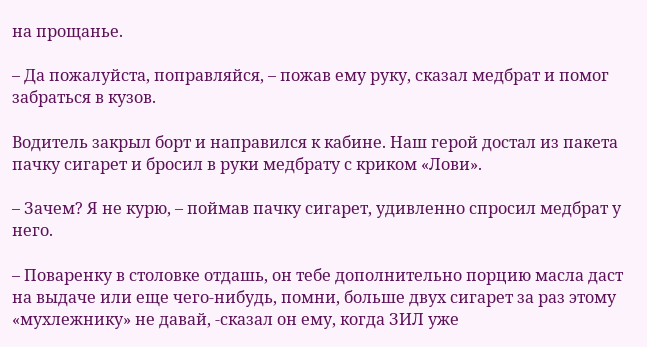на прощанье.

– Да пожалуйста, поправляйся, – пожав ему руку, сказал медбрат и помог забраться в кузов.

Водитель закрыл борт и направился к кабине. Наш герой достал из пакета пачку сигарет и бросил в руки медбрату с криком «Лови».

– Зачем? Я не курю, – поймав пачку сигарет, удивленно спросил медбрат у него.

– Поваренку в столовке отдашь, он тебе дополнительно порцию масла даст на выдаче или еще чего-нибудь, помни, больше двух сигарет за раз этому «мухлежнику» не давай, -сказал он ему, когда ЗИЛ уже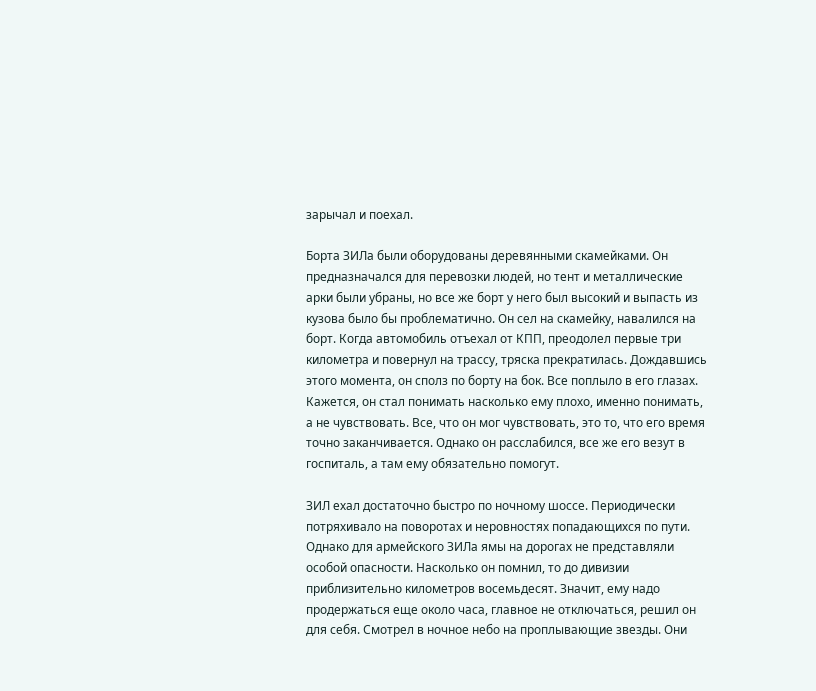зарычал и поехал.

Борта ЗИЛа были оборудованы деревянными скамейками. Он предназначался для перевозки людей, но тент и металлические арки были убраны, но все же борт у него был высокий и выпасть из кузова было бы проблематично. Он сел на скамейку, навалился на борт. Когда автомобиль отъехал от КПП, преодолел первые три километра и повернул на трассу, тряска прекратилась. Дождавшись этого момента, он сполз по борту на бок. Все поплыло в его глазах. Кажется, он стал понимать насколько ему плохо, именно понимать, а не чувствовать. Все, что он мог чувствовать, это то, что его время точно заканчивается. Однако он расслабился, все же его везут в госпиталь, а там ему обязательно помогут.

ЗИЛ ехал достаточно быстро по ночному шоссе. Периодически потряхивало на поворотах и неровностях попадающихся по пути. Однако для армейского ЗИЛа ямы на дорогах не представляли особой опасности. Насколько он помнил, то до дивизии приблизительно километров восемьдесят. Значит, ему надо продержаться еще около часа, главное не отключаться, решил он для себя. Смотрел в ночное небо на проплывающие звезды. Они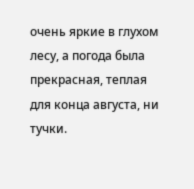очень яркие в глухом лесу, а погода была прекрасная, теплая для конца августа, ни тучки.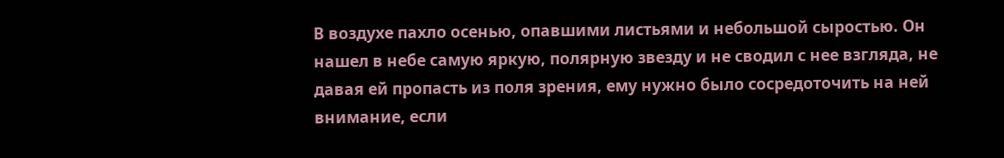В воздухе пахло осенью, опавшими листьями и небольшой сыростью. Он нашел в небе самую яркую, полярную звезду и не сводил с нее взгляда, не давая ей пропасть из поля зрения, ему нужно было сосредоточить на ней внимание, если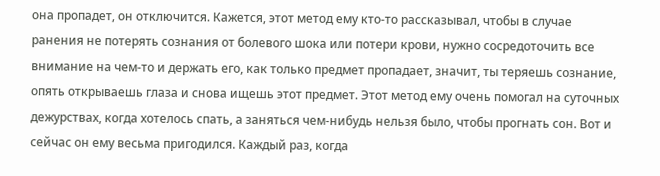она пропадет, он отключится. Кажется, этот метод ему кто-то рассказывал, чтобы в случае ранения не потерять сознания от болевого шока или потери крови, нужно сосредоточить все внимание на чем-то и держать его, как только предмет пропадает, значит, ты теряешь сознание, опять открываешь глаза и снова ищешь этот предмет. Этот метод ему очень помогал на суточных дежурствах, когда хотелось спать, а заняться чем-нибудь нельзя было, чтобы прогнать сон. Вот и сейчас он ему весьма пригодился. Каждый раз, когда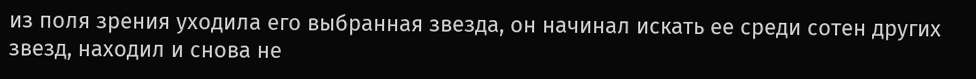из поля зрения уходила его выбранная звезда, он начинал искать ее среди сотен других звезд, находил и снова не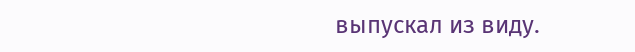выпускал из виду.